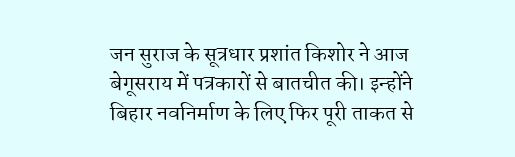जन सुराज के सूत्रधार प्रशांत किशोर ने आज बेगूसराय में पत्रकारों से बातचीत की। इन्होंने बिहार नवनिर्माण के लिए फिर पूरी ताकत से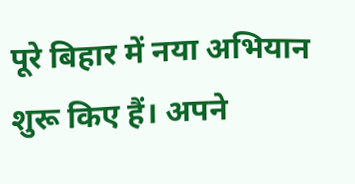पूरे बिहार में नया अभियान शुरू किए हैं। अपने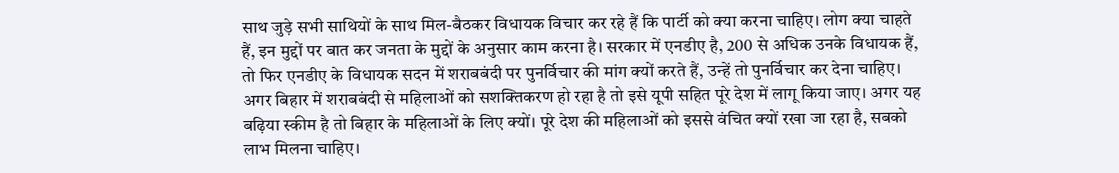साथ जुड़े सभी साथियों के साथ मिल-बैठकर विधायक विचार कर रहे हैं कि पार्टी को क्या करना चाहिए। लोग क्या चाहते हैं, इन मुद्दों पर बात कर जनता के मुद्दों के अनुसार काम करना है। सरकार में एनडीए है, 200 से अधिक उनके विधायक हैं, तो फिर एनडीए के विधायक सदन में शराबबंदी पर पुनर्विचार की मांग क्यों करते हैं, उन्हें तो पुनर्विचार कर देना चाहिए। अगर बिहार में शराबबंदी से महिलाओं को सशक्तिकरण हो रहा है तो इसे यूपी सहित पूरे देश में लागू किया जाए। अगर यह बढ़िया स्कीम है तो बिहार के महिलाओं के लिए क्यों। पूरे देश की महिलाओं को इससे वंचित क्यों रखा जा रहा है, सबको लाभ मिलना चाहिए।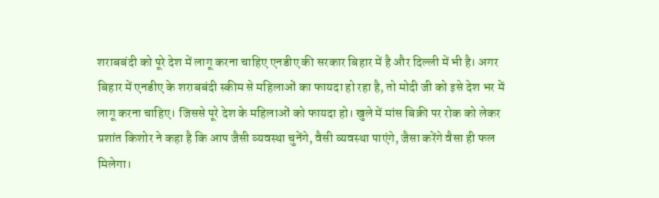शराबबंदी को पूरे देश में लागू करना चाहिए एनडीए की सरकार बिहार में है और दिल्ली में भी है। अगर बिहार में एनडीए के शराबबंदी स्कीम से महिलाओं का फायदा हो रहा है, तो मोदी जी को इसे देश भर में लागू करना चाहिए। जिससे पूरे देश के महिलाओं को फायदा हो। खुले में मांस बिक्री पर रोक को लेकर प्रशांत किशोर ने कहा है कि आप जैसी व्यवस्था चुनेंगे, वैसी व्यवस्था पाएंगे, जैसा करेंगे वैसा ही फल मिलेगा।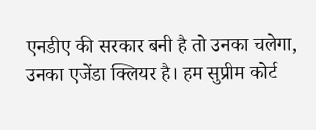एनडीए की सरकार बनी है तो उनका चलेगा, उनका एजेंडा क्लियर है। हम सुप्रीम कोर्ट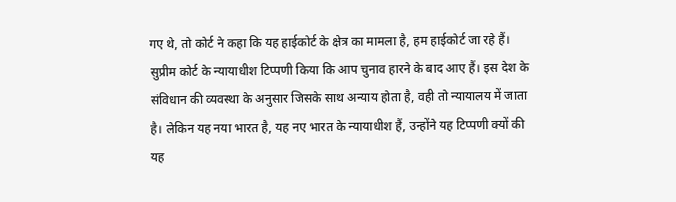गए थे, तो कोर्ट ने कहा कि यह हाईकोर्ट के क्षेत्र का मामला है, हम हाईकोर्ट जा रहे हैं। सुप्रीम कोर्ट के न्यायाधीश टिप्पणी किया कि आप चुनाव हारने के बाद आए हैं। इस देश के संविधान की व्यवस्था के अनुसार जिसके साथ अन्याय होता है, वही तो न्यायालय में जाता है। लेकिन यह नया भारत है, यह नए भारत के न्यायाधीश हैं, उन्होंने यह टिप्पणी क्यों की यह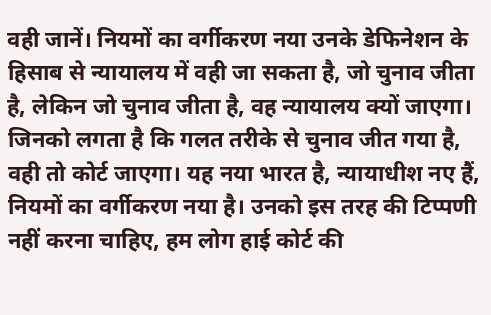वही जानें। नियमों का वर्गीकरण नया उनके डेफिनेशन के हिसाब से न्यायालय में वही जा सकता है, जो चुनाव जीता है, लेकिन जो चुनाव जीता है, वह न्यायालय क्यों जाएगा। जिनको लगता है कि गलत तरीके से चुनाव जीत गया है, वही तो कोर्ट जाएगा। यह नया भारत है, न्यायाधीश नए हैं, नियमों का वर्गीकरण नया है। उनको इस तरह की टिप्पणी नहीं करना चाहिए, हम लोग हाई कोर्ट की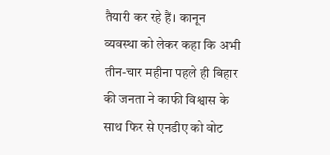तैयारी कर रहे हैं। कानून व्यवस्था को लेकर कहा कि अभी तीन-चार महीना पहले ही बिहार की जनता ने काफी विश्वास के साथ फिर से एनडीए को वोट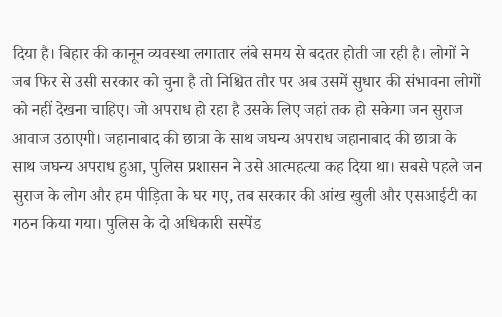दिया है। बिहार की कानून व्यवस्था लगातार लंबे समय से बदतर होती जा रही है। लोगों ने जब फिर से उसी सरकार को चुना है तो निश्चित तौर पर अब उसमें सुधार की संभावना लोगों को नहीं देखना चाहिए। जो अपराध हो रहा है उसके लिए जहां तक हो सकेगा जन सुराज आवाज उठाएगी। जहानाबाद की छात्रा के साथ जघन्य अपराध जहानाबाद की छात्रा के साथ जघन्य अपराध हुआ, पुलिस प्रशासन ने उसे आत्महत्या कह दिया था। सबसे पहले जन सुराज के लोग और हम पीड़िता के घर गए, तब सरकार की आंख खुली और एसआईटी का गठन किया गया। पुलिस के दो अधिकारी सस्पेंड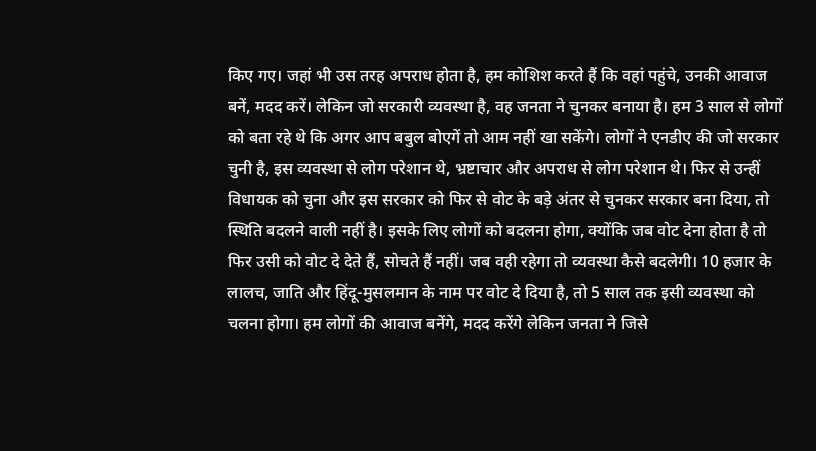किए गए। जहां भी उस तरह अपराध होता है, हम कोशिश करते हैं कि वहां पहुंचे, उनकी आवाज बनें, मदद करें। लेकिन जो सरकारी व्यवस्था है, वह जनता ने चुनकर बनाया है। हम 3 साल से लोगों को बता रहे थे कि अगर आप बबुल बोएगें तो आम नहीं खा सकेंगे। लोगों ने एनडीए की जो सरकार चुनी है, इस व्यवस्था से लोग परेशान थे, भ्रष्टाचार और अपराध से लोग परेशान थे। फिर से उन्हीं विधायक को चुना और इस सरकार को फिर से वोट के बड़े अंतर से चुनकर सरकार बना दिया, तो स्थिति बदलने वाली नहीं है। इसके लिए लोगों को बदलना होगा, क्योंकि जब वोट देना होता है तो फिर उसी को वोट दे देते हैं, सोचते हैं नहीं। जब वही रहेगा तो व्यवस्था कैसे बदलेगी। 10 हजार के लालच, जाति और हिंदू-मुसलमान के नाम पर वोट दे दिया है, तो 5 साल तक इसी व्यवस्था को चलना होगा। हम लोगों की आवाज बनेंगे, मदद करेंगे लेकिन जनता ने जिसे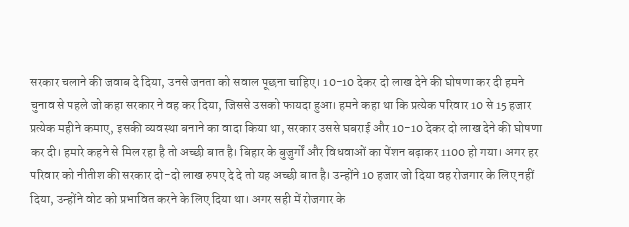सरकार चलाने की जवाब दे दिया, उनसे जनता को सवाल पूछना चाहिए। 10-10 देकर दो लाख देने की घोषणा कर दी हमने चुनाव से पहले जो कहा सरकार ने वह कर दिया, जिससे उसको फायदा हुआ। हमने कहा था कि प्रत्येक परिवार 10 से 15 हजार प्रत्येक महीने कमाए, इसकी व्यवस्था बनाने का वादा किया था, सरकार उससे घबराई और 10-10 देकर दो लाख देने की घोषणा कर दी। हमारे कहने से मिल रहा है तो अच्छी बात है। बिहार के बुजुर्गों और विधवाओं का पेंशन बढ़ाकर 1100 हो गया। अगर हर परिवार को नीतीश की सरकार दो-दो लाख रुपए दे दे तो यह अच्छी बात है। उन्होंने 10 हजार जो दिया वह रोजगार के लिए नहीं दिया, उन्होंने वोट को प्रभावित करने के लिए दिया था। अगर सही में रोजगार के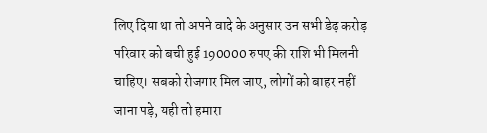लिए दिया था तो अपने वादे के अनुसार उन सभी डेढ़ करोड़ परिवार को बची हुई 190000 रुपए की राशि भी मिलनी चाहिए। सबको रोजगार मिल जाए, लोगों को बाहर नहीं जाना पड़े, यही तो हमारा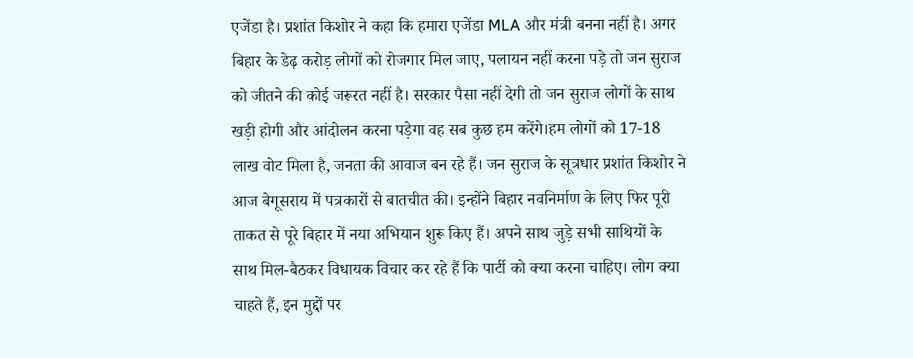एजेंडा है। प्रशांत किशोर ने कहा कि हमारा एजेंडा MLA और मंत्री बनना नहीं है। अगर बिहार के डेढ़ करोड़ लोगों को रोजगार मिल जाए, पलायन नहीं करना पड़े तो जन सुराज को जीतने की कोई जरूरत नहीं है। सरकार पैसा नहीं देगी तो जन सुराज लोगों के साथ खड़ी होगी और आंदोलन करना पड़ेगा वह सब कुछ हम करेंगे।हम लोगों को 17-18 लाख वोट मिला है, जनता की आवाज बन रहे हैं। जन सुराज के सूत्रधार प्रशांत किशोर ने आज बेगूसराय में पत्रकारों से बातचीत की। इन्होंने बिहार नवनिर्माण के लिए फिर पूरी ताकत से पूरे बिहार में नया अभियान शुरू किए हैं। अपने साथ जुड़े सभी साथियों के साथ मिल-बैठकर विधायक विचार कर रहे हैं कि पार्टी को क्या करना चाहिए। लोग क्या चाहते हैं, इन मुद्दों पर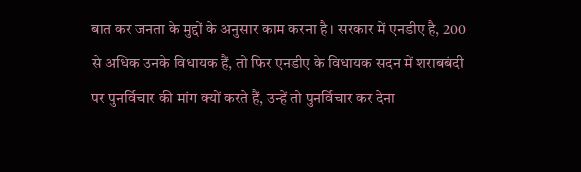बात कर जनता के मुद्दों के अनुसार काम करना है। सरकार में एनडीए है, 200 से अधिक उनके विधायक हैं, तो फिर एनडीए के विधायक सदन में शराबबंदी पर पुनर्विचार की मांग क्यों करते हैं, उन्हें तो पुनर्विचार कर देना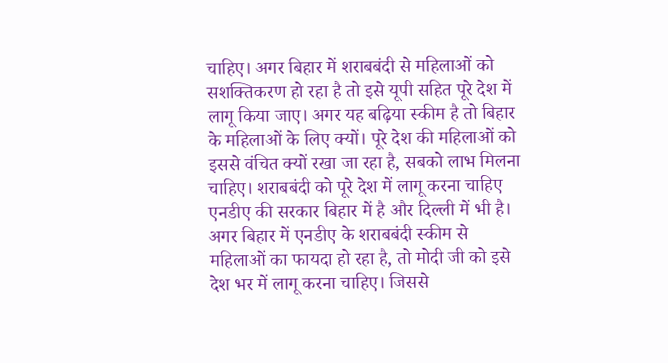चाहिए। अगर बिहार में शराबबंदी से महिलाओं को सशक्तिकरण हो रहा है तो इसे यूपी सहित पूरे देश में लागू किया जाए। अगर यह बढ़िया स्कीम है तो बिहार के महिलाओं के लिए क्यों। पूरे देश की महिलाओं को इससे वंचित क्यों रखा जा रहा है, सबको लाभ मिलना चाहिए। शराबबंदी को पूरे देश में लागू करना चाहिए एनडीए की सरकार बिहार में है और दिल्ली में भी है। अगर बिहार में एनडीए के शराबबंदी स्कीम से महिलाओं का फायदा हो रहा है, तो मोदी जी को इसे देश भर में लागू करना चाहिए। जिससे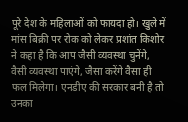पूरे देश के महिलाओं को फायदा हो। खुले में मांस बिक्री पर रोक को लेकर प्रशांत किशोर ने कहा है कि आप जैसी व्यवस्था चुनेंगे, वैसी व्यवस्था पाएंगे, जैसा करेंगे वैसा ही फल मिलेगा। एनडीए की सरकार बनी है तो उनका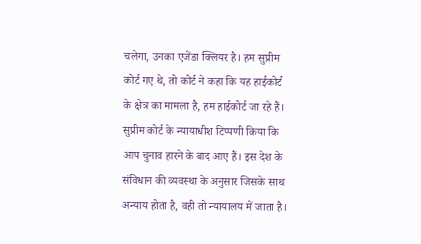चलेगा, उनका एजेंडा क्लियर है। हम सुप्रीम कोर्ट गए थे, तो कोर्ट ने कहा कि यह हाईकोर्ट के क्षेत्र का मामला है, हम हाईकोर्ट जा रहे हैं। सुप्रीम कोर्ट के न्यायाधीश टिप्पणी किया कि आप चुनाव हारने के बाद आए हैं। इस देश के संविधान की व्यवस्था के अनुसार जिसके साथ अन्याय होता है, वही तो न्यायालय में जाता है।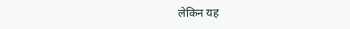लेकिन यह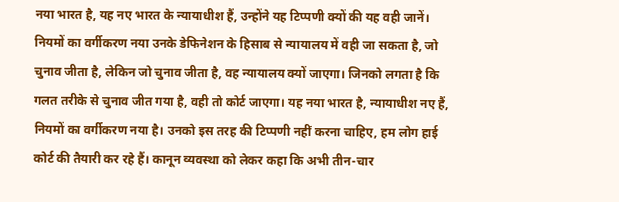नया भारत है, यह नए भारत के न्यायाधीश हैं, उन्होंने यह टिप्पणी क्यों की यह वही जानें। नियमों का वर्गीकरण नया उनके डेफिनेशन के हिसाब से न्यायालय में वही जा सकता है, जो चुनाव जीता है, लेकिन जो चुनाव जीता है, वह न्यायालय क्यों जाएगा। जिनको लगता है कि गलत तरीके से चुनाव जीत गया है, वही तो कोर्ट जाएगा। यह नया भारत है, न्यायाधीश नए हैं, नियमों का वर्गीकरण नया है। उनको इस तरह की टिप्पणी नहीं करना चाहिए, हम लोग हाई कोर्ट की तैयारी कर रहे हैं। कानून व्यवस्था को लेकर कहा कि अभी तीन-चार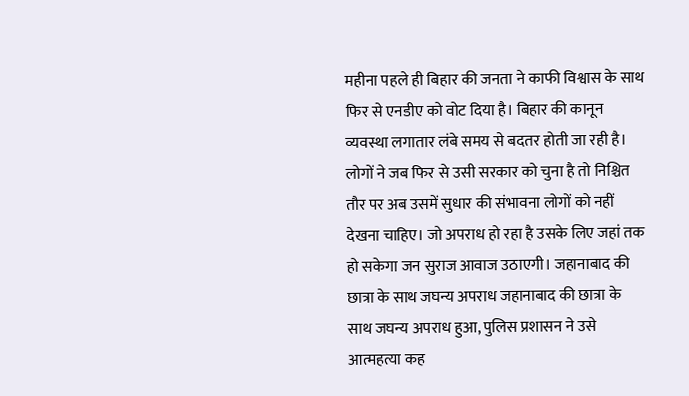महीना पहले ही बिहार की जनता ने काफी विश्वास के साथ फिर से एनडीए को वोट दिया है। बिहार की कानून व्यवस्था लगातार लंबे समय से बदतर होती जा रही है। लोगों ने जब फिर से उसी सरकार को चुना है तो निश्चित तौर पर अब उसमें सुधार की संभावना लोगों को नहीं देखना चाहिए। जो अपराध हो रहा है उसके लिए जहां तक हो सकेगा जन सुराज आवाज उठाएगी। जहानाबाद की छात्रा के साथ जघन्य अपराध जहानाबाद की छात्रा के साथ जघन्य अपराध हुआ, पुलिस प्रशासन ने उसे आत्महत्या कह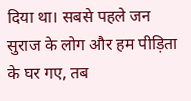दिया था। सबसे पहले जन सुराज के लोग और हम पीड़िता के घर गए, तब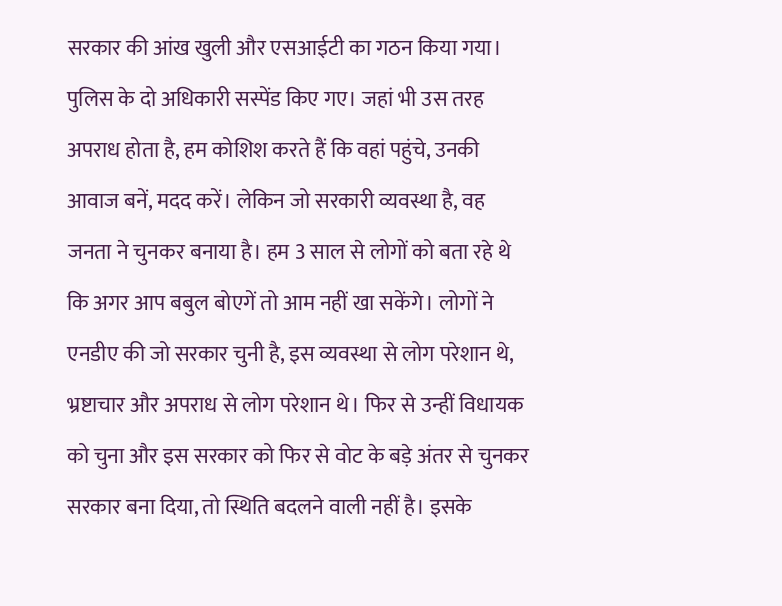सरकार की आंख खुली और एसआईटी का गठन किया गया। पुलिस के दो अधिकारी सस्पेंड किए गए। जहां भी उस तरह अपराध होता है, हम कोशिश करते हैं कि वहां पहुंचे, उनकी आवाज बनें, मदद करें। लेकिन जो सरकारी व्यवस्था है, वह जनता ने चुनकर बनाया है। हम 3 साल से लोगों को बता रहे थे कि अगर आप बबुल बोएगें तो आम नहीं खा सकेंगे। लोगों ने एनडीए की जो सरकार चुनी है, इस व्यवस्था से लोग परेशान थे, भ्रष्टाचार और अपराध से लोग परेशान थे। फिर से उन्हीं विधायक को चुना और इस सरकार को फिर से वोट के बड़े अंतर से चुनकर सरकार बना दिया, तो स्थिति बदलने वाली नहीं है। इसके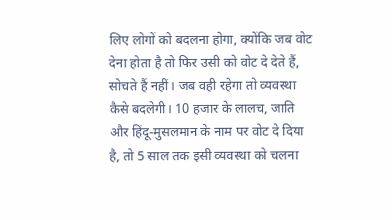लिए लोगों को बदलना होगा, क्योंकि जब वोट देना होता है तो फिर उसी को वोट दे देते हैं, सोचते हैं नहीं। जब वही रहेगा तो व्यवस्था कैसे बदलेगी। 10 हजार के लालच, जाति और हिंदू-मुसलमान के नाम पर वोट दे दिया है, तो 5 साल तक इसी व्यवस्था को चलना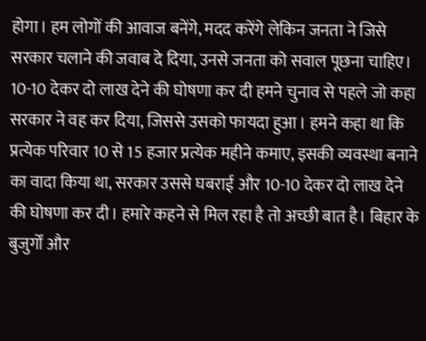होगा। हम लोगों की आवाज बनेंगे, मदद करेंगे लेकिन जनता ने जिसे सरकार चलाने की जवाब दे दिया, उनसे जनता को सवाल पूछना चाहिए। 10-10 देकर दो लाख देने की घोषणा कर दी हमने चुनाव से पहले जो कहा सरकार ने वह कर दिया, जिससे उसको फायदा हुआ। हमने कहा था कि प्रत्येक परिवार 10 से 15 हजार प्रत्येक महीने कमाए, इसकी व्यवस्था बनाने का वादा किया था, सरकार उससे घबराई और 10-10 देकर दो लाख देने की घोषणा कर दी। हमारे कहने से मिल रहा है तो अच्छी बात है। बिहार के बुजुर्गों और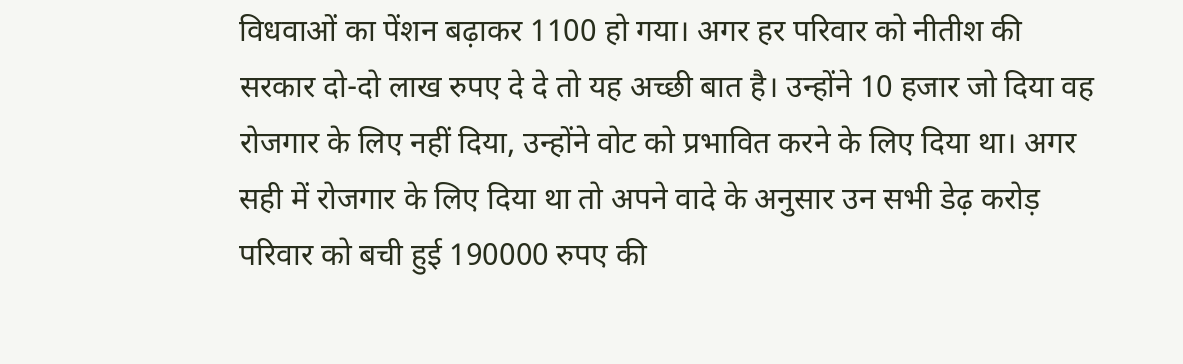विधवाओं का पेंशन बढ़ाकर 1100 हो गया। अगर हर परिवार को नीतीश की सरकार दो-दो लाख रुपए दे दे तो यह अच्छी बात है। उन्होंने 10 हजार जो दिया वह रोजगार के लिए नहीं दिया, उन्होंने वोट को प्रभावित करने के लिए दिया था। अगर सही में रोजगार के लिए दिया था तो अपने वादे के अनुसार उन सभी डेढ़ करोड़ परिवार को बची हुई 190000 रुपए की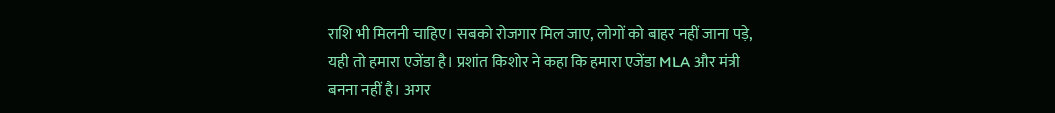राशि भी मिलनी चाहिए। सबको रोजगार मिल जाए, लोगों को बाहर नहीं जाना पड़े, यही तो हमारा एजेंडा है। प्रशांत किशोर ने कहा कि हमारा एजेंडा MLA और मंत्री बनना नहीं है। अगर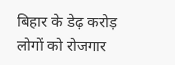बिहार के डेढ़ करोड़ लोगों को रोजगार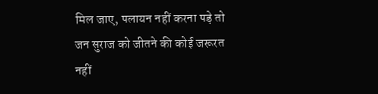मिल जाए, पलायन नहीं करना पड़े तो जन सुराज को जीतने की कोई जरूरत नहीं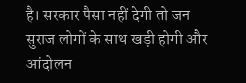है। सरकार पैसा नहीं देगी तो जन सुराज लोगों के साथ खड़ी होगी और आंदोलन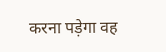करना पड़ेगा वह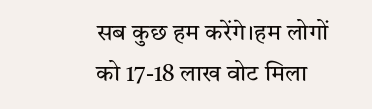सब कुछ हम करेंगे।हम लोगों को 17-18 लाख वोट मिला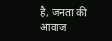है, जनता की आवाज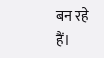बन रहे हैं।